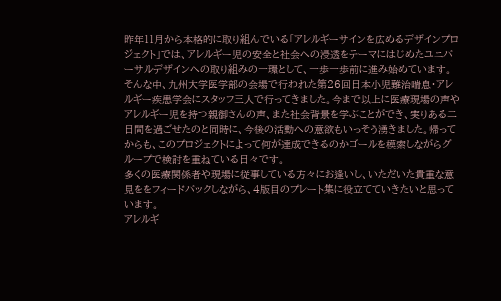昨年11月から本格的に取り組んでいる「アレルギーサインを広めるデザインプロジェクト」では、アレルギー児の安全と社会への浸透をテーマにはじめたユニバーサルデザインへの取り組みの一環として、一歩一歩前に進み始めています。そんな中、九州大学医学部の会場で行われた第26回日本小児難治喘息・アレルギー疾患学会にスタッフ三人で行ってきました。今まで以上に医療現場の声やアレルギー児を持つ親御さんの声、また社会背景を学ぶことができ、実りある二日間を過ごせたのと同時に、今後の活動への意欲もいっそう湧きました。帰ってからも、このプロジェクトによって何が達成できるのかゴールを模索しながらグループで検討を重ねている日々です。
多くの医療関係者や現場に従事している方々にお逢いし、いただいた貴重な意見ををフィードバックしながら、4版目のプレート集に役立てていきたいと思っています。
アレルギ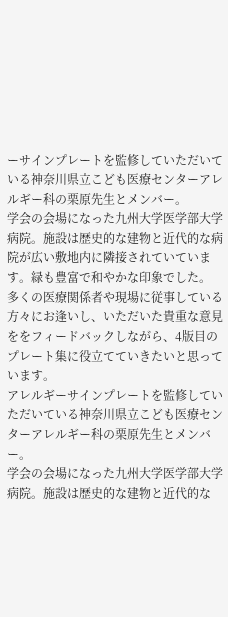ーサインプレートを監修していただいている神奈川県立こども医療センターアレルギー科の栗原先生とメンバー。
学会の会場になった九州大学医学部大学病院。施設は歴史的な建物と近代的な病院が広い敷地内に隣接されていています。緑も豊富で和やかな印象でした。
多くの医療関係者や現場に従事している方々にお逢いし、いただいた貴重な意見ををフィードバックしながら、4版目のプレート集に役立てていきたいと思っています。
アレルギーサインプレートを監修していただいている神奈川県立こども医療センターアレルギー科の栗原先生とメンバー。
学会の会場になった九州大学医学部大学病院。施設は歴史的な建物と近代的な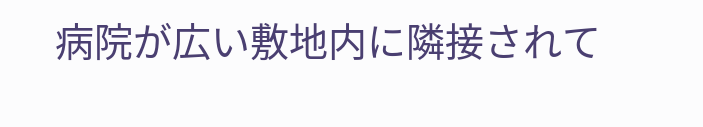病院が広い敷地内に隣接されて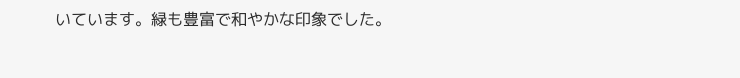いています。緑も豊富で和やかな印象でした。